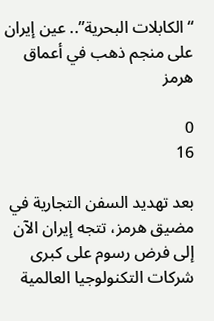“الكابلات البحرية”.. عين إيران على منجم ذهب في أعماق هرمز

0
16

بعد تهديد السفن التجارية في مضيق هرمز، تتجه إيران الآن إلى فرض رسوم على كبرى شركات التكنولوجيا العالمية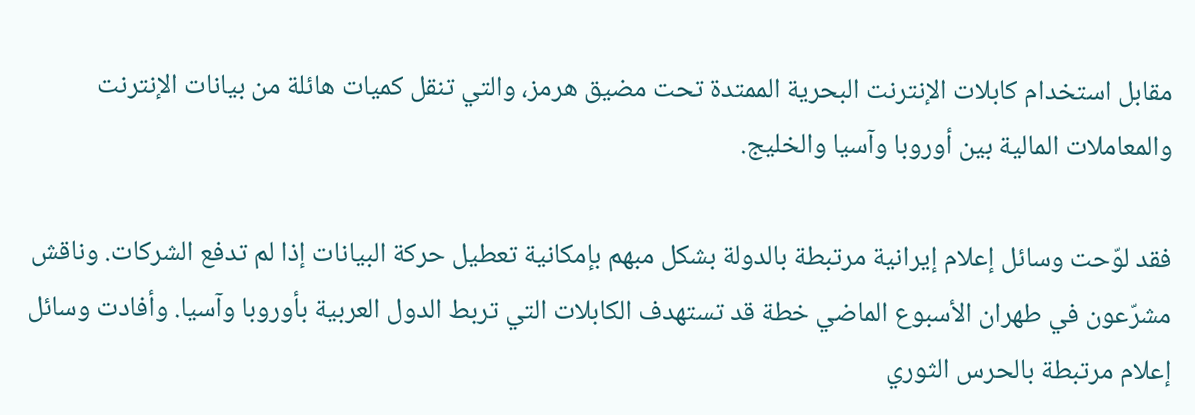مقابل استخدام كابلات الإنترنت البحرية الممتدة تحت مضيق هرمز، والتي تنقل كميات هائلة من بيانات الإنترنت والمعاملات المالية بين أوروبا وآسيا والخليج.

فقد لوّحت وسائل إعلام إيرانية مرتبطة بالدولة بشكل مبهم بإمكانية تعطيل حركة البيانات إذا لم تدفع الشركات. وناقش مشرّعون في طهران الأسبوع الماضي خطة قد تستهدف الكابلات التي تربط الدول العربية بأوروبا وآسيا. وأفادت وسائل إعلام مرتبطة بالحرس الثوري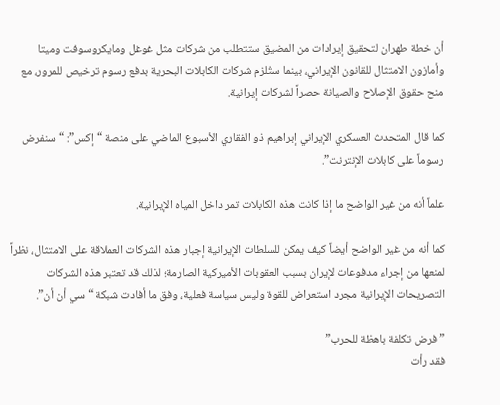أن خطة طهران لتحقيق إيرادات من المضيق ستتطلب من شركات مثل غوغل ومايكروسوفت وميتا وأمازون الامتثال للقانون الإيراني، بينما ستُلزم شركات الكابلات البحرية بدفع رسوم ترخيص للمرور، مع منح حقوق الإصلاح والصيانة حصراً لشركات إيرانية.

كما قال المتحدث العسكري الإيراني إبراهيم ذو الفقاري الأسبوع الماضي على منصة “إكس”: “سنفرض رسوماً على كابلات الإنترنت”.

علماً أنه من غير الواضح ما إذا كانت هذه الكابلات تمر داخل المياه الإيرانية.

كما أنه من غير الواضح أيضاً كيف يمكن للسلطات الإيرانية إجبار هذه الشركات العملاقة على الامتثال، نظراً لمنعها من إجراء مدفوعات لإيران بسبب العقوبات الأميركية الصارمة؛ لذلك قد تعتبر هذه الشركات التصريحات الإيرانية مجرد استعراض للقوة وليس سياسة فعلية، وفق ما أفادت شبكة “سي أن أن”.

” فرض تكلفة باهظة للحرب”
فقد رأت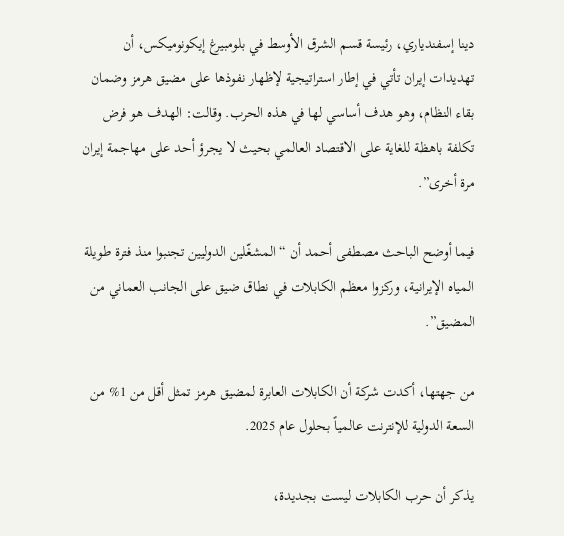دينا إسفندياري، رئيسة قسم الشرق الأوسط في بلومبيرغ إيكونوميكس، أن تهديدات إيران تأتي في إطار استراتيجية لإظهار نفوذها على مضيق هرمز وضمان بقاء النظام، وهو هدف أساسي لها في هذه الحرب. وقالت: الهدف هو فرض تكلفة باهظة للغاية على الاقتصاد العالمي بحيث لا يجرؤ أحد على مهاجمة إيران مرة أخرى”.

فيما أوضح الباحث مصطفى أحمد أن “المشغّلين الدوليين تجنبوا منذ فترة طويلة المياه الإيرانية، وركزوا معظم الكابلات في نطاق ضيق على الجانب العماني من المضيق”.

من جهتها، أكدت شركة أن الكابلات العابرة لمضيق هرمز تمثل أقل من 1% من السعة الدولية للإنترنت عالمياً بحلول عام 2025.

يذكر أن حرب الكابلات ليست بجديدة،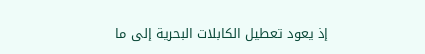إذ يعود تعطيل الكابلات البحرية إلى ما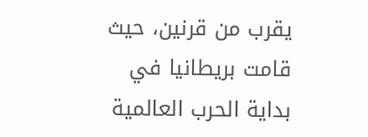يقرب من قرنين، حيث قامت بريطانيا في بداية الحرب العالمية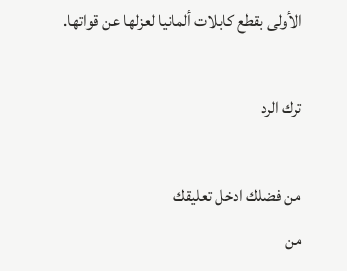الأولى بقطع كابلات ألمانيا لعزلها عن قواتها.

ترك الرد

من فضلك ادخل تعليقك
من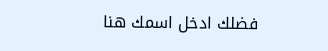فضلك ادخل اسمك هنا